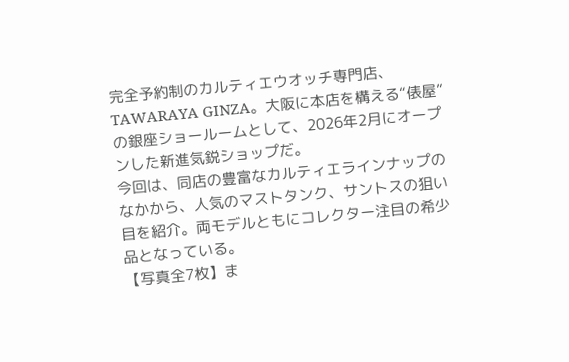完全予約制のカルティエウオッチ専門店、TAWARAYA GINZA。大阪に本店を構える“俵屋”の銀座ショールームとして、2026年2月にオープンした新進気鋭ショップだ。
今回は、同店の豊富なカルティエラインナップのなかから、人気のマストタンク、サントスの狙い目を紹介。両モデルともにコレクター注目の希少品となっている。
【写真全7枚】ま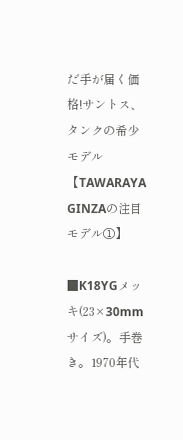だ手が届く価格!サントス、タンクの希少モデル
【TAWARAYA GINZAの注目モデル①】

■K18YGメッキ(23×30mmサイズ)。手巻き。1970年代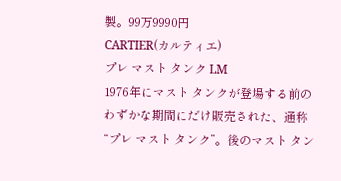製。99万9990円
CARTIER(カルティエ)
プレ マスト タンク LM
1976年にマスト タンクが登場する前のわずかな期間にだけ販売された、通称“プレ マスト タンク”。後のマスト タン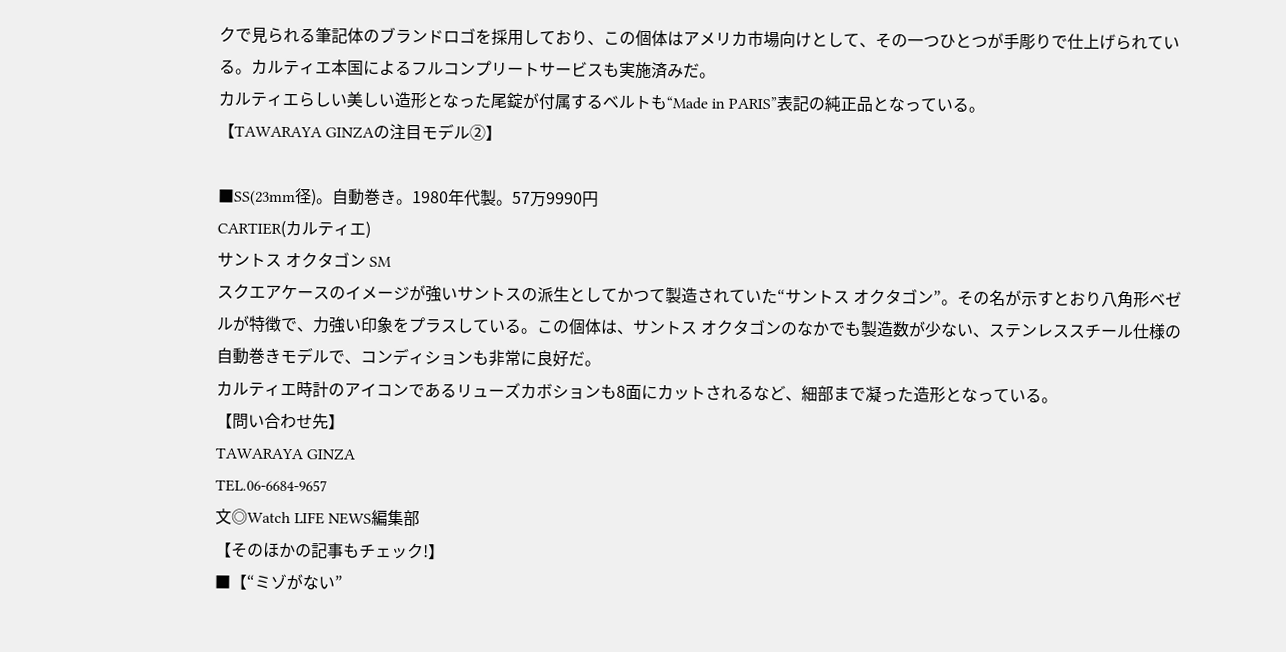クで見られる筆記体のブランドロゴを採用しており、この個体はアメリカ市場向けとして、その一つひとつが手彫りで仕上げられている。カルティエ本国によるフルコンプリートサービスも実施済みだ。
カルティエらしい美しい造形となった尾錠が付属するベルトも“Made in PARIS”表記の純正品となっている。
【TAWARAYA GINZAの注目モデル②】

■SS(23mm径)。自動巻き。1980年代製。57万9990円
CARTIER(カルティエ)
サントス オクタゴン SM
スクエアケースのイメージが強いサントスの派生としてかつて製造されていた“サントス オクタゴン”。その名が示すとおり八角形ベゼルが特徴で、力強い印象をプラスしている。この個体は、サントス オクタゴンのなかでも製造数が少ない、ステンレススチール仕様の自動巻きモデルで、コンディションも非常に良好だ。
カルティエ時計のアイコンであるリューズカボションも8面にカットされるなど、細部まで凝った造形となっている。
【問い合わせ先】
TAWARAYA GINZA
TEL.06-6684-9657
文◎Watch LIFE NEWS編集部
【そのほかの記事もチェック!】
■【“ミゾがない”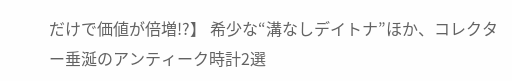だけで価値が倍増!?】 希少な“溝なしデイトナ”ほか、コレクター垂涎のアンティーク時計2選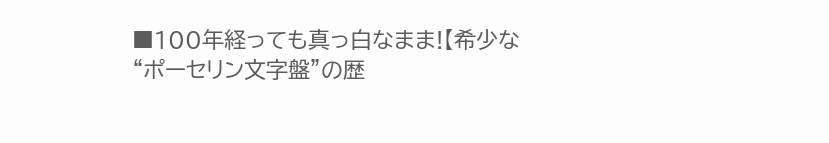■100年経っても真っ白なまま!【希少な“ポーセリン文字盤”の歴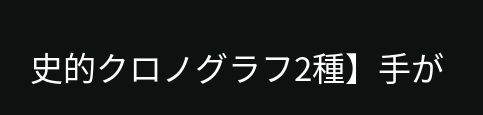史的クロノグラフ2種】手が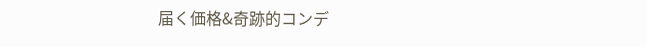届く価格&奇跡的コンデ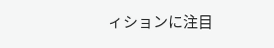ィションに注目